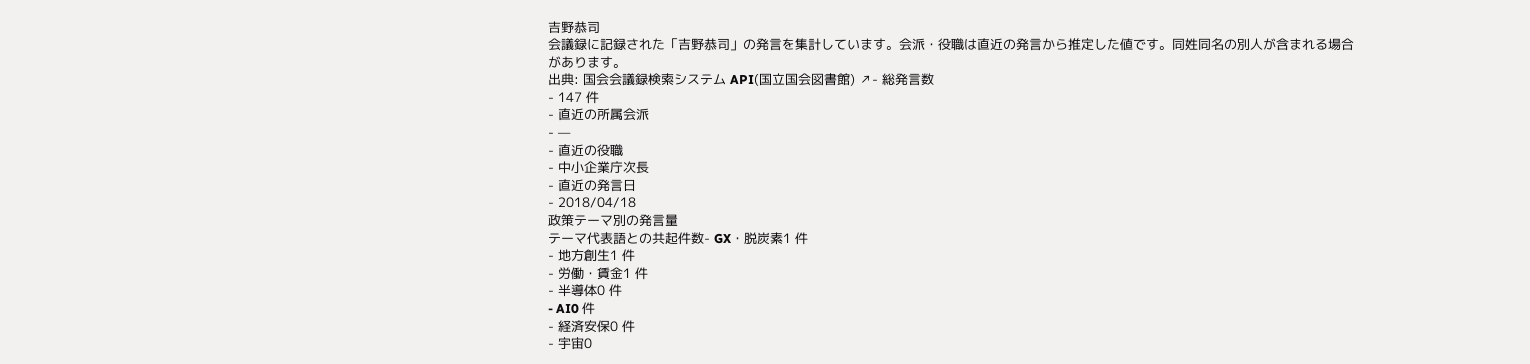吉野恭司
会議録に記録された「吉野恭司」の発言を集計しています。会派・役職は直近の発言から推定した値です。同姓同名の別人が含まれる場合があります。
出典: 国会会議録検索システム API(国立国会図書館) ↗- 総発言数
- 147 件
- 直近の所属会派
- —
- 直近の役職
- 中小企業庁次長
- 直近の発言日
- 2018/04/18
政策テーマ別の発言量
テーマ代表語との共起件数- GX・脱炭素1 件
- 地方創生1 件
- 労働・賃金1 件
- 半導体0 件
- AI0 件
- 経済安保0 件
- 宇宙0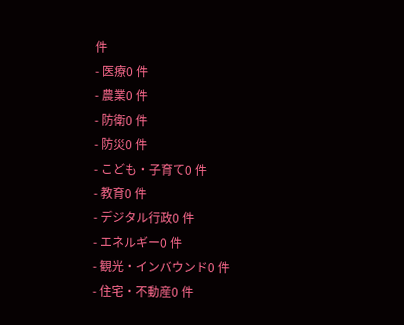件
- 医療0 件
- 農業0 件
- 防衛0 件
- 防災0 件
- こども・子育て0 件
- 教育0 件
- デジタル行政0 件
- エネルギー0 件
- 観光・インバウンド0 件
- 住宅・不動産0 件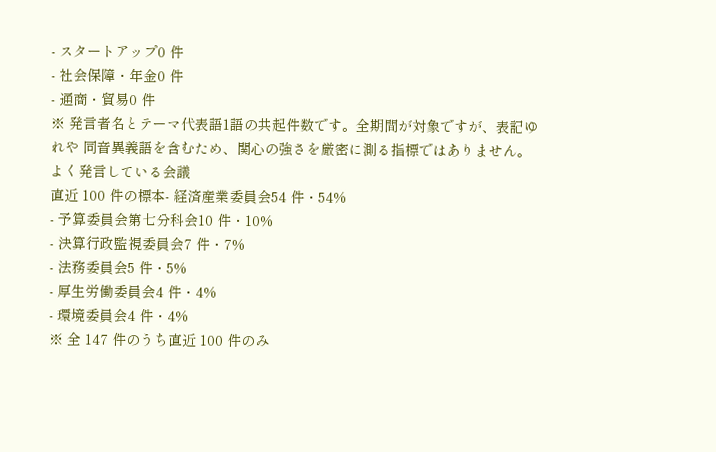- スタートアップ0 件
- 社会保障・年金0 件
- 通商・貿易0 件
※ 発言者名とテーマ代表語1語の共起件数です。全期間が対象ですが、表記ゆれや 同音異義語を含むため、関心の強さを厳密に測る指標ではありません。
よく発言している会議
直近 100 件の標本- 経済産業委員会54 件・54%
- 予算委員会第七分科会10 件・10%
- 決算行政監視委員会7 件・7%
- 法務委員会5 件・5%
- 厚生労働委員会4 件・4%
- 環境委員会4 件・4%
※ 全 147 件のうち直近 100 件のみ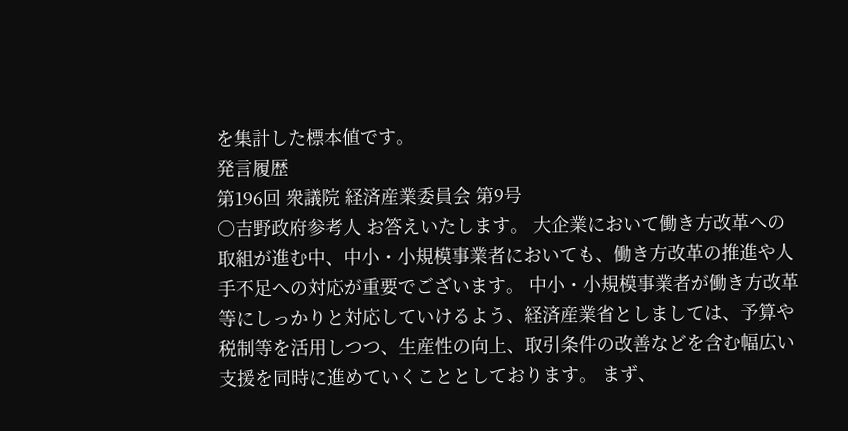を集計した標本値です。
発言履歴
第196回 衆議院 経済産業委員会 第9号
○吉野政府参考人 お答えいたします。 大企業において働き方改革への取組が進む中、中小・小規模事業者においても、働き方改革の推進や人手不足への対応が重要でございます。 中小・小規模事業者が働き方改革等にしっかりと対応していけるよう、経済産業省としましては、予算や税制等を活用しつつ、生産性の向上、取引条件の改善などを含む幅広い支援を同時に進めていくこととしております。 まず、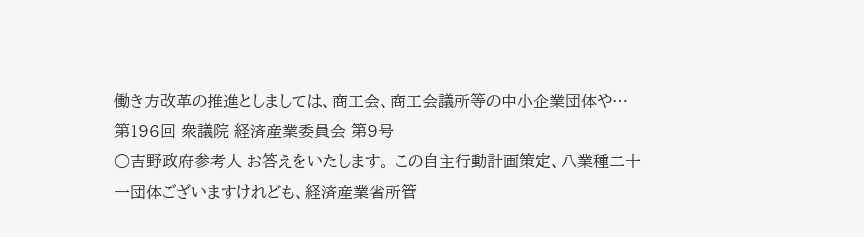働き方改革の推進としましては、商工会、商工会議所等の中小企業団体や…
第196回 衆議院 経済産業委員会 第9号
○吉野政府参考人 お答えをいたします。 この自主行動計画策定、八業種二十一団体ございますけれども、経済産業省所管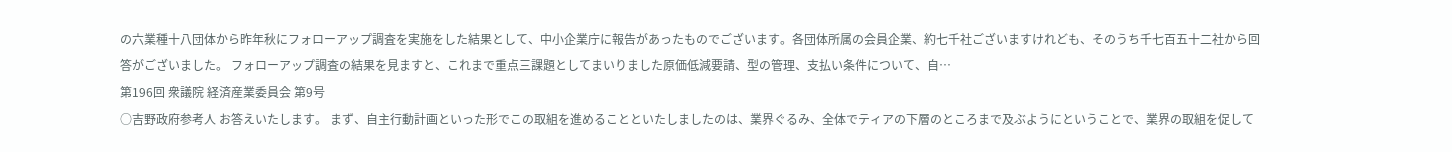の六業種十八団体から昨年秋にフォローアップ調査を実施をした結果として、中小企業庁に報告があったものでございます。各団体所属の会員企業、約七千社ございますけれども、そのうち千七百五十二社から回答がございました。 フォローアップ調査の結果を見ますと、これまで重点三課題としてまいりました原価低減要請、型の管理、支払い条件について、自…
第196回 衆議院 経済産業委員会 第9号
○吉野政府参考人 お答えいたします。 まず、自主行動計画といった形でこの取組を進めることといたしましたのは、業界ぐるみ、全体でティアの下層のところまで及ぶようにということで、業界の取組を促して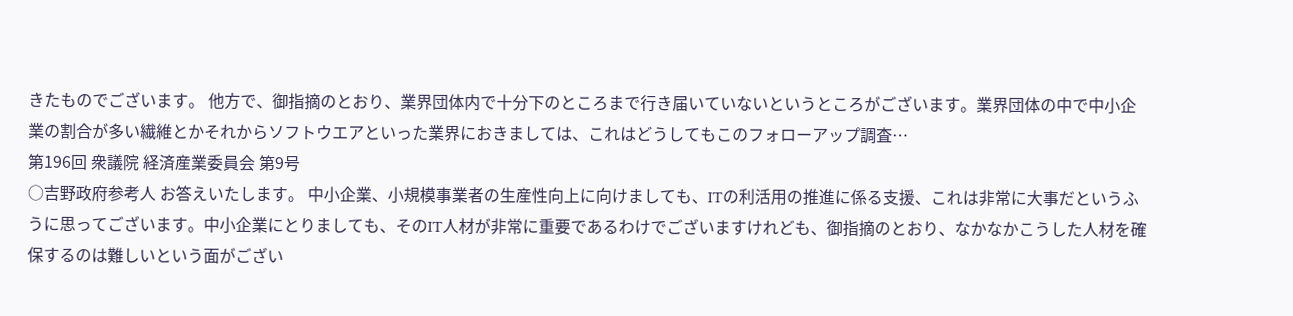きたものでございます。 他方で、御指摘のとおり、業界団体内で十分下のところまで行き届いていないというところがございます。業界団体の中で中小企業の割合が多い繊維とかそれからソフトウエアといった業界におきましては、これはどうしてもこのフォローアップ調査…
第196回 衆議院 経済産業委員会 第9号
○吉野政府参考人 お答えいたします。 中小企業、小規模事業者の生産性向上に向けましても、ITの利活用の推進に係る支援、これは非常に大事だというふうに思ってございます。中小企業にとりましても、そのIT人材が非常に重要であるわけでございますけれども、御指摘のとおり、なかなかこうした人材を確保するのは難しいという面がござい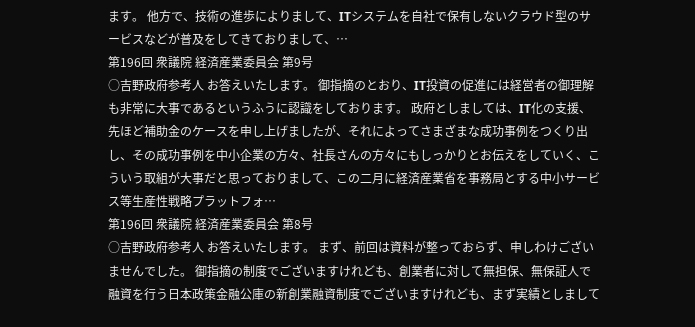ます。 他方で、技術の進歩によりまして、ITシステムを自社で保有しないクラウド型のサービスなどが普及をしてきておりまして、…
第196回 衆議院 経済産業委員会 第9号
○吉野政府参考人 お答えいたします。 御指摘のとおり、IT投資の促進には経営者の御理解も非常に大事であるというふうに認識をしております。 政府としましては、IT化の支援、先ほど補助金のケースを申し上げましたが、それによってさまざまな成功事例をつくり出し、その成功事例を中小企業の方々、社長さんの方々にもしっかりとお伝えをしていく、こういう取組が大事だと思っておりまして、この二月に経済産業省を事務局とする中小サービス等生産性戦略プラットフォ…
第196回 衆議院 経済産業委員会 第8号
○吉野政府参考人 お答えいたします。 まず、前回は資料が整っておらず、申しわけございませんでした。 御指摘の制度でございますけれども、創業者に対して無担保、無保証人で融資を行う日本政策金融公庫の新創業融資制度でございますけれども、まず実績としまして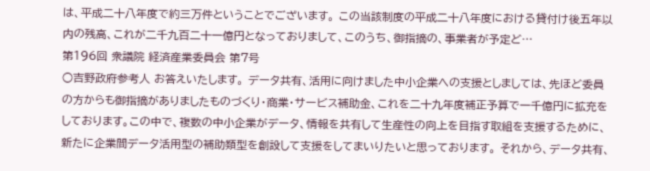は、平成二十八年度で約三万件ということでございます。 この当該制度の平成二十八年度における貸付け後五年以内の残高、これが二千九百二十一億円となっておりまして、このうち、御指摘の、事業者が予定ど…
第196回 衆議院 経済産業委員会 第7号
○吉野政府参考人 お答えいたします。 データ共有、活用に向けました中小企業への支援としましては、先ほど委員の方からも御指摘がありましたものづくり・商業・サービス補助金、これを二十九年度補正予算で一千億円に拡充をしております。この中で、複数の中小企業がデータ、情報を共有して生産性の向上を目指す取組を支援するために、新たに企業間データ活用型の補助類型を創設して支援をしてまいりたいと思っております。 それから、データ共有、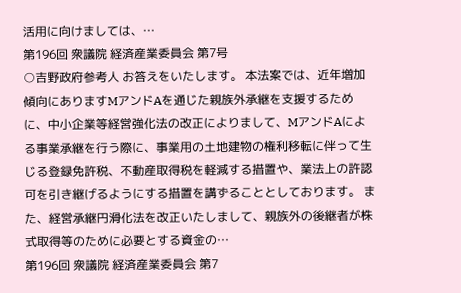活用に向けましては、…
第196回 衆議院 経済産業委員会 第7号
○吉野政府参考人 お答えをいたします。 本法案では、近年増加傾向にありますMアンドAを通じた親族外承継を支援するために、中小企業等経営強化法の改正によりまして、MアンドAによる事業承継を行う際に、事業用の土地建物の権利移転に伴って生じる登録免許税、不動産取得税を軽減する措置や、業法上の許認可を引き継げるようにする措置を講ずることとしております。 また、経営承継円滑化法を改正いたしまして、親族外の後継者が株式取得等のために必要とする資金の…
第196回 衆議院 経済産業委員会 第7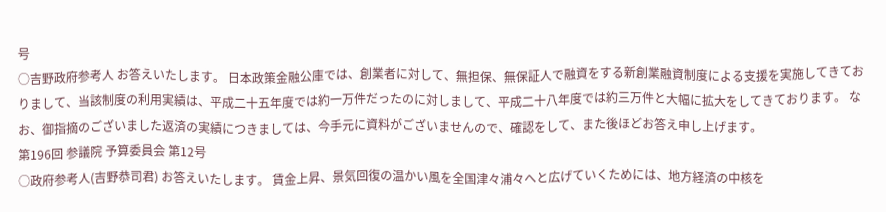号
○吉野政府参考人 お答えいたします。 日本政策金融公庫では、創業者に対して、無担保、無保証人で融資をする新創業融資制度による支援を実施してきておりまして、当該制度の利用実績は、平成二十五年度では約一万件だったのに対しまして、平成二十八年度では約三万件と大幅に拡大をしてきております。 なお、御指摘のございました返済の実績につきましては、今手元に資料がございませんので、確認をして、また後ほどお答え申し上げます。
第196回 参議院 予算委員会 第12号
○政府参考人(吉野恭司君) お答えいたします。 賃金上昇、景気回復の温かい風を全国津々浦々へと広げていくためには、地方経済の中核を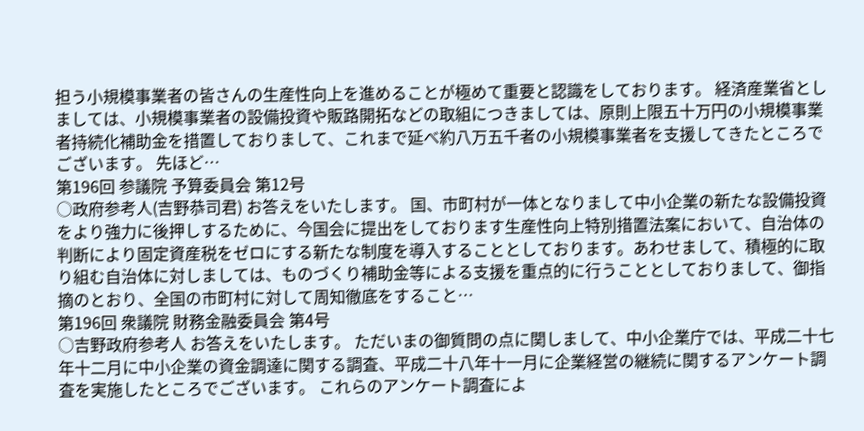担う小規模事業者の皆さんの生産性向上を進めることが極めて重要と認識をしております。 経済産業省としましては、小規模事業者の設備投資や販路開拓などの取組につきましては、原則上限五十万円の小規模事業者持続化補助金を措置しておりまして、これまで延べ約八万五千者の小規模事業者を支援してきたところでございます。 先ほど…
第196回 参議院 予算委員会 第12号
○政府参考人(吉野恭司君) お答えをいたします。 国、市町村が一体となりまして中小企業の新たな設備投資をより強力に後押しするために、今国会に提出をしております生産性向上特別措置法案において、自治体の判断により固定資産税をゼロにする新たな制度を導入することとしております。あわせまして、積極的に取り組む自治体に対しましては、ものづくり補助金等による支援を重点的に行うこととしておりまして、御指摘のとおり、全国の市町村に対して周知徹底をすること…
第196回 衆議院 財務金融委員会 第4号
○吉野政府参考人 お答えをいたします。 ただいまの御質問の点に関しまして、中小企業庁では、平成二十七年十二月に中小企業の資金調達に関する調査、平成二十八年十一月に企業経営の継続に関するアンケート調査を実施したところでございます。 これらのアンケート調査によ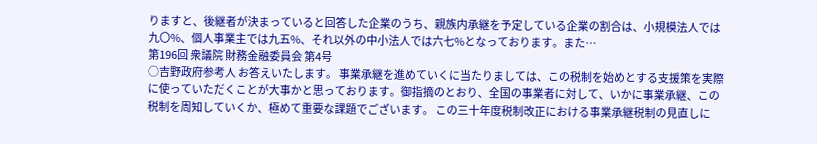りますと、後継者が決まっていると回答した企業のうち、親族内承継を予定している企業の割合は、小規模法人では九〇%、個人事業主では九五%、それ以外の中小法人では六七%となっております。また…
第196回 衆議院 財務金融委員会 第4号
○吉野政府参考人 お答えいたします。 事業承継を進めていくに当たりましては、この税制を始めとする支援策を実際に使っていただくことが大事かと思っております。御指摘のとおり、全国の事業者に対して、いかに事業承継、この税制を周知していくか、極めて重要な課題でございます。 この三十年度税制改正における事業承継税制の見直しに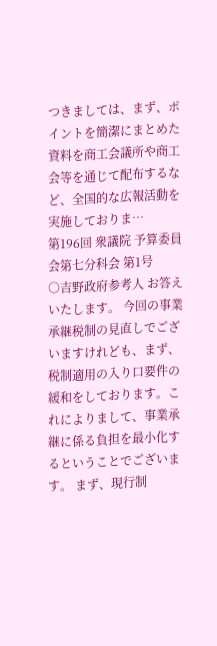つきましては、まず、ポイントを簡潔にまとめた資料を商工会議所や商工会等を通じて配布するなど、全国的な広報活動を実施しておりま…
第196回 衆議院 予算委員会第七分科会 第1号
○吉野政府参考人 お答えいたします。 今回の事業承継税制の見直しでございますけれども、まず、税制適用の入り口要件の緩和をしております。これによりまして、事業承継に係る負担を最小化するということでございます。 まず、現行制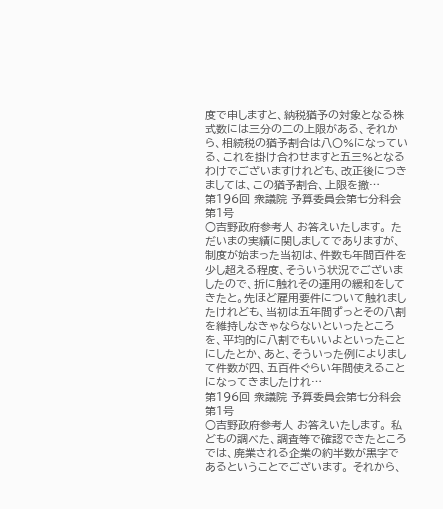度で申しますと、納税猶予の対象となる株式数には三分の二の上限がある、それから、相続税の猶予割合は八〇%になっている、これを掛け合わせますと五三%となるわけでございますけれども、改正後につきましては、この猶予割合、上限を撤…
第196回 衆議院 予算委員会第七分科会 第1号
○吉野政府参考人 お答えいたします。 ただいまの実績に関しましてでありますが、制度が始まった当初は、件数も年間百件を少し超える程度、そういう状況でございましたので、折に触れその運用の緩和をしてきたと。先ほど雇用要件について触れましたけれども、当初は五年間ずっとその八割を維持しなきゃならないといったところを、平均的に八割でもいいよといったことにしたとか、あと、そういった例によりまして件数が四、五百件ぐらい年間使えることになってきましたけれ…
第196回 衆議院 予算委員会第七分科会 第1号
○吉野政府参考人 お答えいたします。 私どもの調べた、調査等で確認できたところでは、廃業される企業の約半数が黒字であるということでございます。 それから、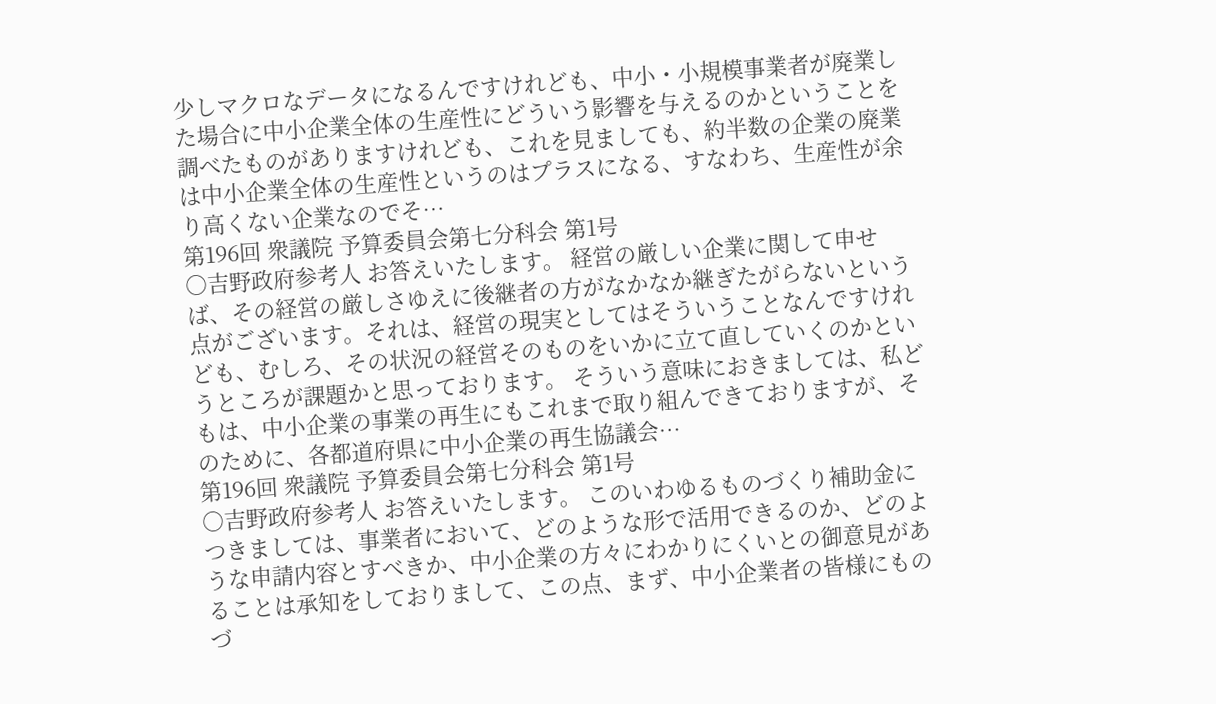少しマクロなデータになるんですけれども、中小・小規模事業者が廃業した場合に中小企業全体の生産性にどういう影響を与えるのかということを調べたものがありますけれども、これを見ましても、約半数の企業の廃業は中小企業全体の生産性というのはプラスになる、すなわち、生産性が余り高くない企業なのでそ…
第196回 衆議院 予算委員会第七分科会 第1号
○吉野政府参考人 お答えいたします。 経営の厳しい企業に関して申せば、その経営の厳しさゆえに後継者の方がなかなか継ぎたがらないという点がございます。それは、経営の現実としてはそういうことなんですけれども、むしろ、その状況の経営そのものをいかに立て直していくのかというところが課題かと思っております。 そういう意味におきましては、私どもは、中小企業の事業の再生にもこれまで取り組んできておりますが、そのために、各都道府県に中小企業の再生協議会…
第196回 衆議院 予算委員会第七分科会 第1号
○吉野政府参考人 お答えいたします。 このいわゆるものづくり補助金につきましては、事業者において、どのような形で活用できるのか、どのような申請内容とすべきか、中小企業の方々にわかりにくいとの御意見があることは承知をしておりまして、この点、まず、中小企業者の皆様にものづ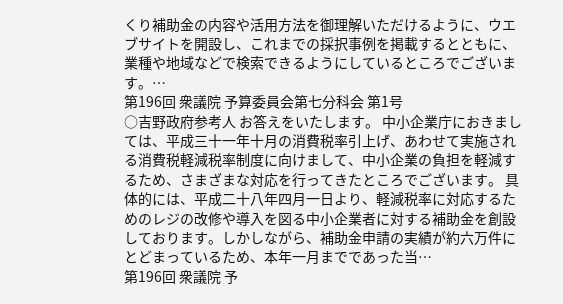くり補助金の内容や活用方法を御理解いただけるように、ウエブサイトを開設し、これまでの採択事例を掲載するとともに、業種や地域などで検索できるようにしているところでございます。…
第196回 衆議院 予算委員会第七分科会 第1号
○吉野政府参考人 お答えをいたします。 中小企業庁におきましては、平成三十一年十月の消費税率引上げ、あわせて実施される消費税軽減税率制度に向けまして、中小企業の負担を軽減するため、さまざまな対応を行ってきたところでございます。 具体的には、平成二十八年四月一日より、軽減税率に対応するためのレジの改修や導入を図る中小企業者に対する補助金を創設しております。しかしながら、補助金申請の実績が約六万件にとどまっているため、本年一月までであった当…
第196回 衆議院 予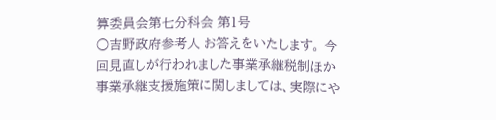算委員会第七分科会 第1号
○吉野政府参考人 お答えをいたします。 今回見直しが行われました事業承継税制ほか事業承継支援施策に関しましては、実際にや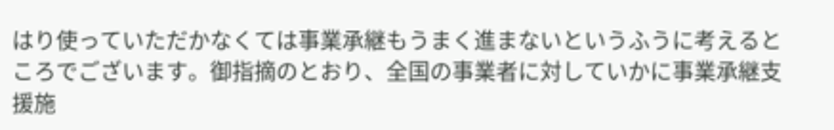はり使っていただかなくては事業承継もうまく進まないというふうに考えるところでございます。御指摘のとおり、全国の事業者に対していかに事業承継支援施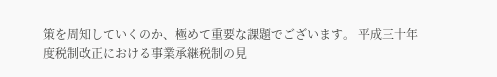策を周知していくのか、極めて重要な課題でございます。 平成三十年度税制改正における事業承継税制の見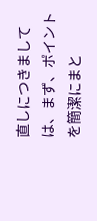直しにつきましては、まず、ポイントを簡潔にまと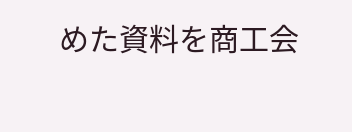めた資料を商工会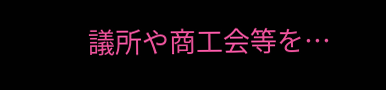議所や商工会等を…